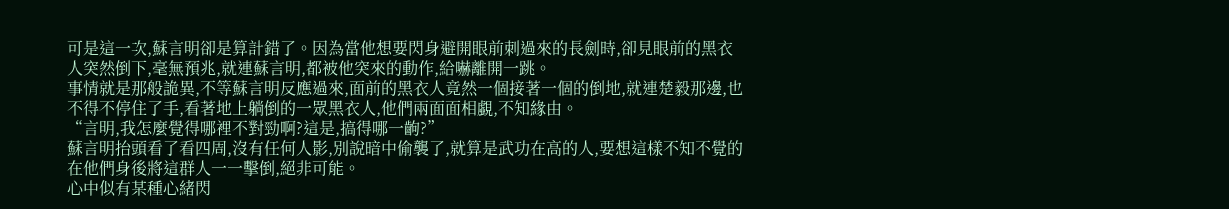可是這一次,蘇言明卻是算計錯了。因為當他想要閃身避開眼前刺過來的長劍時,卻見眼前的黑衣人突然倒下,毫無預兆,就連蘇言明,都被他突來的動作,給嚇離開一跳。
事情就是那般詭異,不等蘇言明反應過來,面前的黑衣人竟然一個接著一個的倒地,就連楚毅那邊,也不得不停住了手,看著地上躺倒的一眾黑衣人,他們兩面面相覷,不知緣由。
“言明,我怎麼覺得哪裡不對勁啊?這是,搞得哪一齣?”
蘇言明抬頭看了看四周,沒有任何人影,別說暗中偷襲了,就算是武功在高的人,要想這樣不知不覺的在他們身後將這群人一一擊倒,絕非可能。
心中似有某種心緒閃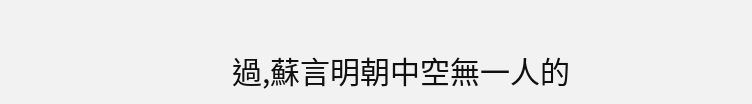過,蘇言明朝中空無一人的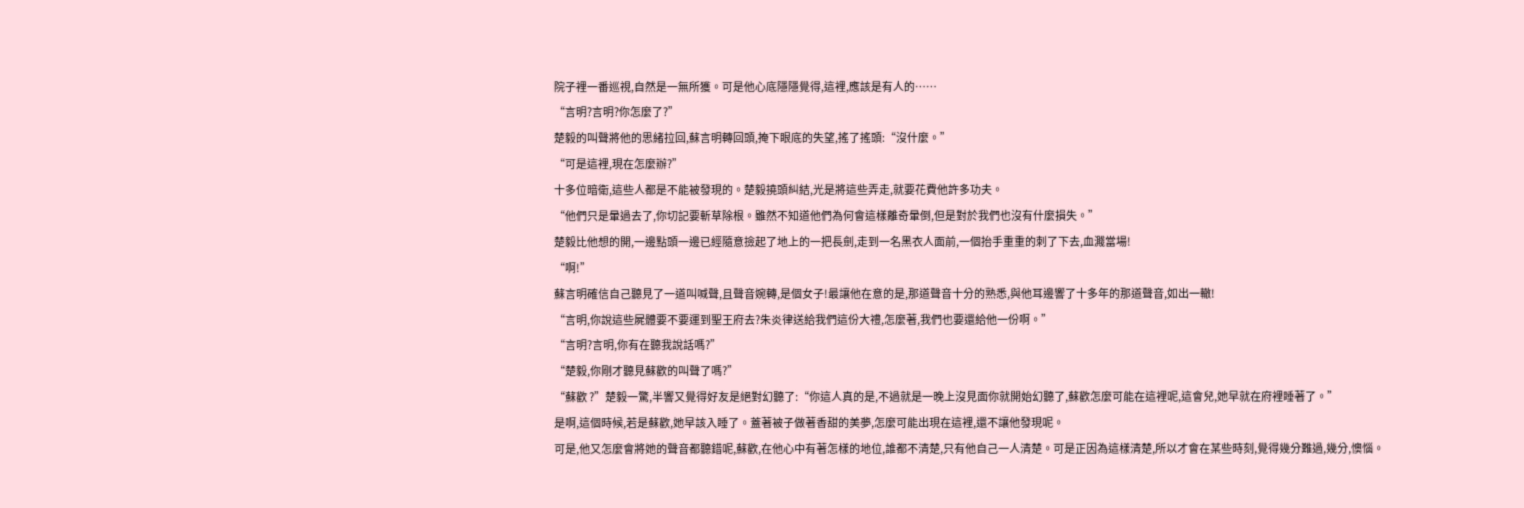院子裡一番巡視,自然是一無所獲。可是他心底隱隱覺得,這裡,應該是有人的……
“言明?言明?你怎麼了?”
楚毅的叫聲將他的思緒拉回,蘇言明轉回頭,掩下眼底的失望,搖了搖頭:“沒什麼。”
“可是這裡,現在怎麼辦?”
十多位暗衛,這些人都是不能被發現的。楚毅撓頭糾結,光是將這些弄走,就要花費他許多功夫。
“他們只是暈過去了,你切記要斬草除根。雖然不知道他們為何會這樣離奇暈倒,但是對於我們也沒有什麼損失。”
楚毅比他想的開,一邊點頭一邊已經隨意撿起了地上的一把長劍,走到一名黑衣人面前,一個抬手重重的刺了下去,血濺當場!
“啊!”
蘇言明確信自己聽見了一道叫喊聲,且聲音婉轉,是個女子!最讓他在意的是,那道聲音十分的熟悉,與他耳邊響了十多年的那道聲音,如出一轍!
“言明,你說這些屍體要不要運到聖王府去?朱炎律送給我們這份大禮,怎麼著,我們也要還給他一份啊。”
“言明?言明,你有在聽我說話嗎?”
“楚毅,你剛才聽見蘇歡的叫聲了嗎?”
“蘇歡 ?”楚毅一驚,半響又覺得好友是絕對幻聽了:“你這人真的是,不過就是一晚上沒見面你就開始幻聽了,蘇歡怎麼可能在這裡呢,這會兒,她早就在府裡睡著了。”
是啊,這個時候,若是蘇歡,她早該入睡了。蓋著被子做著香甜的美夢,怎麼可能出現在這裡,還不讓他發現呢。
可是,他又怎麼會將她的聲音都聽錯呢,蘇歡,在他心中有著怎樣的地位,誰都不清楚,只有他自己一人清楚。可是正因為這樣清楚,所以才會在某些時刻,覺得幾分難過,幾分,懊惱。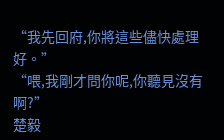“我先回府,你將這些儘快處理好。”
“喂,我剛才問你呢,你聽見沒有啊?”
楚毅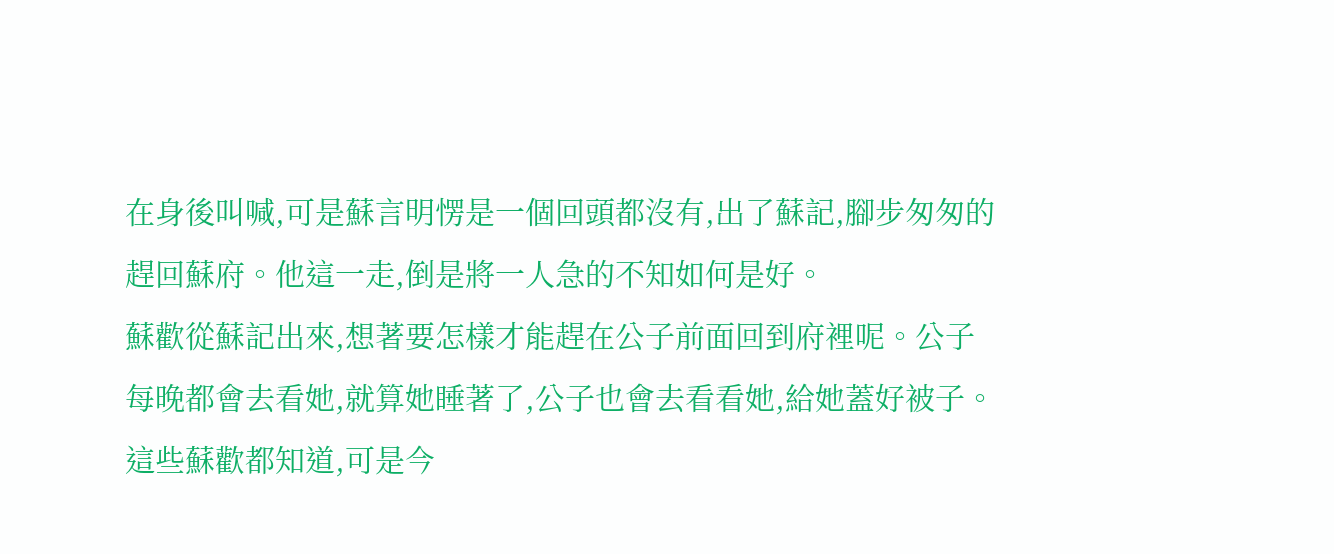在身後叫喊,可是蘇言明愣是一個回頭都沒有,出了蘇記,腳步匆匆的趕回蘇府。他這一走,倒是將一人急的不知如何是好。
蘇歡從蘇記出來,想著要怎樣才能趕在公子前面回到府裡呢。公子每晚都會去看她,就算她睡著了,公子也會去看看她,給她蓋好被子。這些蘇歡都知道,可是今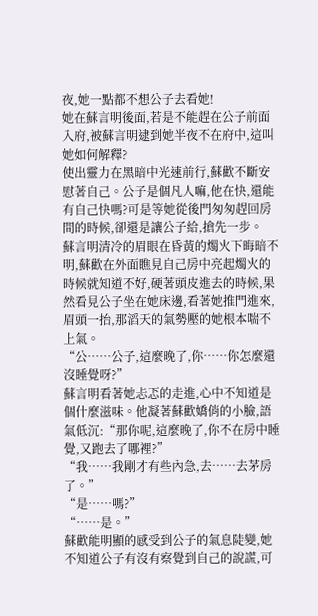夜,她一點都不想公子去看她!
她在蘇言明後面,若是不能趕在公子前面入府,被蘇言明逮到她半夜不在府中,這叫她如何解釋?
使出靈力在黑暗中光速前行,蘇歡不斷安慰著自己。公子是個凡人嘛,他在快,還能有自己快嗎?可是等她從後門匆匆趕回房間的時候,卻還是讓公子給,搶先一步。
蘇言明清冷的眉眼在昏黃的燭火下晦暗不明,蘇歡在外面瞧見自己房中亮起燭火的時候就知道不好,硬著頭皮進去的時候,果然看見公子坐在她床邊,看著她推門進來,眉頭一抬,那滔天的氣勢壓的她根本喘不上氣。
“公……公子,這麼晚了,你……你怎麼還沒睡覺呀?”
蘇言明看著她忐忑的走進,心中不知道是個什麼滋味。他凝著蘇歡嬌俏的小臉,語氣低沉:“那你呢,這麼晚了,你不在房中睡覺,又跑去了哪裡?”
“我……我剛才有些內急,去……去茅房了。”
“是……嗎?”
“……是。”
蘇歡能明顯的感受到公子的氣息陡變,她不知道公子有沒有察覺到自己的說謊,可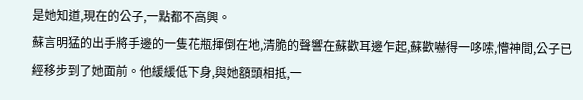是她知道,現在的公子,一點都不高興。
蘇言明猛的出手將手邊的一隻花瓶揮倒在地,清脆的聲響在蘇歡耳邊乍起,蘇歡嚇得一哆嗦,懵神間,公子已經移步到了她面前。他緩緩低下身,與她額頭相抵,一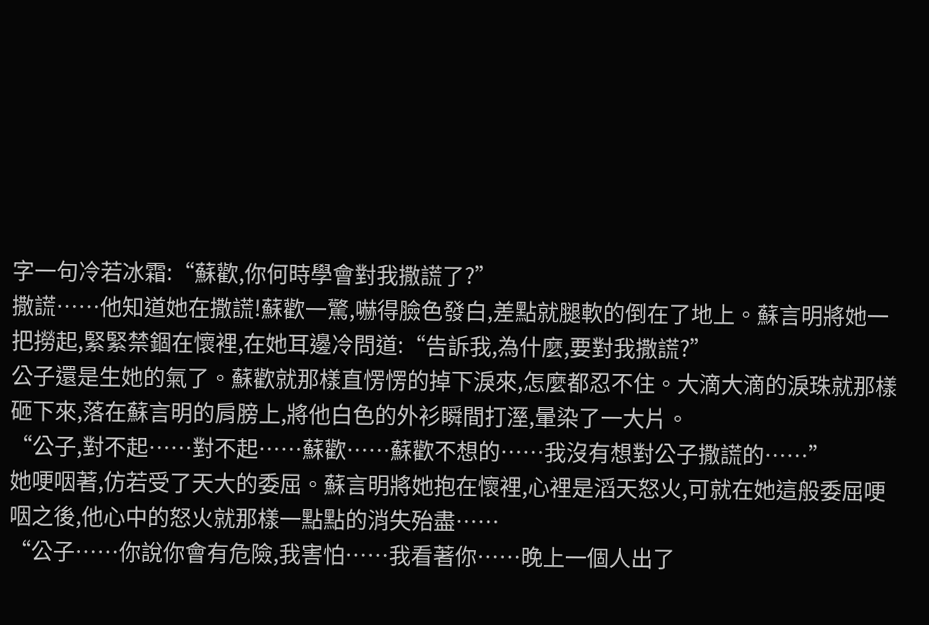字一句冷若冰霜:“蘇歡,你何時學會對我撒謊了?”
撒謊……他知道她在撒謊!蘇歡一驚,嚇得臉色發白,差點就腿軟的倒在了地上。蘇言明將她一把撈起,緊緊禁錮在懷裡,在她耳邊冷問道:“告訴我,為什麼,要對我撒謊?”
公子還是生她的氣了。蘇歡就那樣直愣愣的掉下淚來,怎麼都忍不住。大滴大滴的淚珠就那樣砸下來,落在蘇言明的肩膀上,將他白色的外衫瞬間打溼,暈染了一大片。
“公子,對不起……對不起……蘇歡……蘇歡不想的……我沒有想對公子撒謊的……”
她哽咽著,仿若受了天大的委屈。蘇言明將她抱在懷裡,心裡是滔天怒火,可就在她這般委屈哽咽之後,他心中的怒火就那樣一點點的消失殆盡……
“公子……你說你會有危險,我害怕……我看著你……晚上一個人出了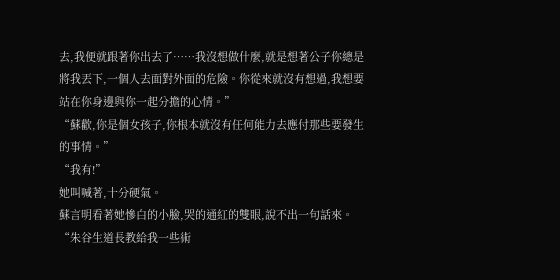去,我便就跟著你出去了……我沒想做什麼,就是想著公子你總是將我丟下,一個人去面對外面的危險。你從來就沒有想過,我想要站在你身邊與你一起分擔的心情。”
“蘇歡,你是個女孩子,你根本就沒有任何能力去應付那些要發生的事情。”
“我有!”
她叫喊著,十分硬氣。
蘇言明看著她慘白的小臉,哭的通紅的雙眼,說不出一句話來。
“朱谷生道長教給我一些術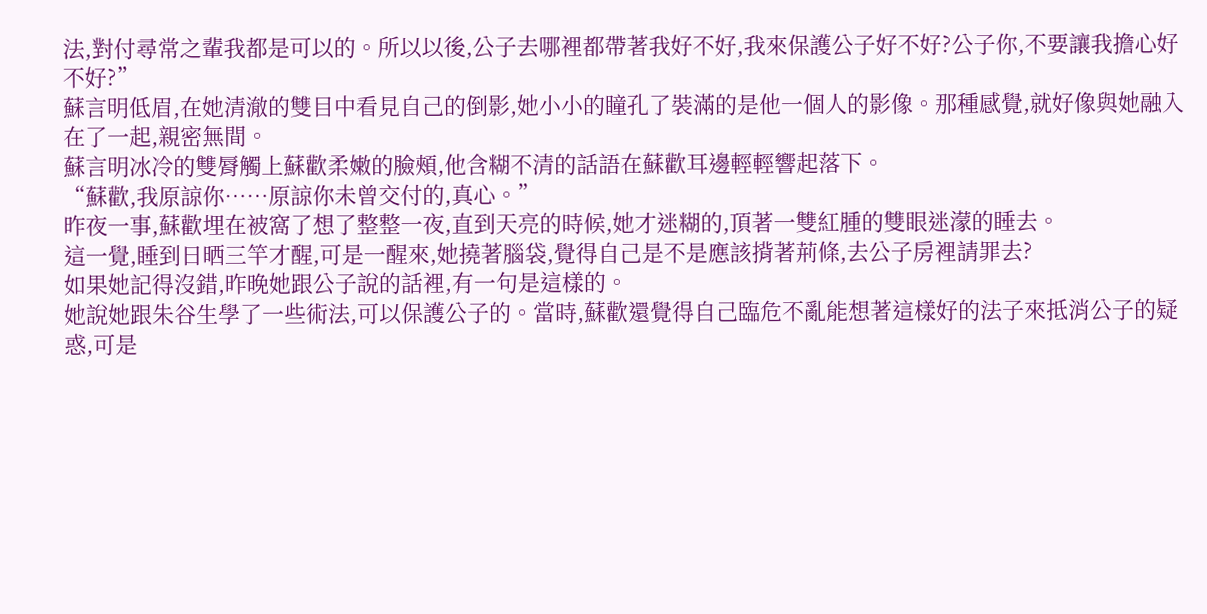法,對付尋常之輩我都是可以的。所以以後,公子去哪裡都帶著我好不好,我來保護公子好不好?公子你,不要讓我擔心好不好?”
蘇言明低眉,在她清澈的雙目中看見自己的倒影,她小小的瞳孔了裝滿的是他一個人的影像。那種感覺,就好像與她融入在了一起,親密無間。
蘇言明冰冷的雙脣觸上蘇歡柔嫩的臉頰,他含糊不清的話語在蘇歡耳邊輕輕響起落下。
“蘇歡,我原諒你……原諒你未曾交付的,真心。”
昨夜一事,蘇歡埋在被窩了想了整整一夜,直到天亮的時候,她才迷糊的,頂著一雙紅腫的雙眼迷濛的睡去。
這一覺,睡到日晒三竿才醒,可是一醒來,她撓著腦袋,覺得自己是不是應該揹著荊條,去公子房裡請罪去?
如果她記得沒錯,昨晚她跟公子說的話裡,有一句是這樣的。
她說她跟朱谷生學了一些術法,可以保護公子的。當時,蘇歡還覺得自己臨危不亂能想著這樣好的法子來抵消公子的疑惑,可是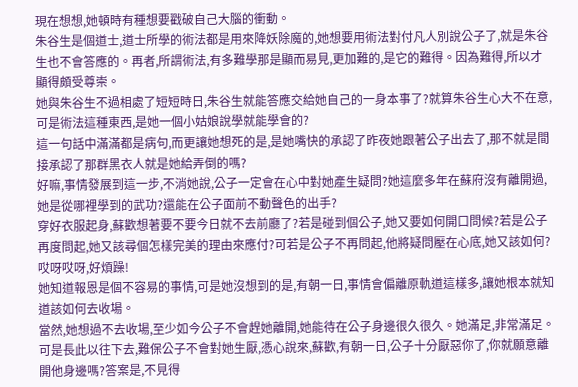現在想想,她頓時有種想要戳破自己大腦的衝動。
朱谷生是個道士,道士所學的術法都是用來降妖除魔的,她想要用術法對付凡人別說公子了,就是朱谷生也不會答應的。再者,所謂術法,有多難學那是顯而易見,更加難的,是它的難得。因為難得,所以才顯得頗受尊崇。
她與朱谷生不過相處了短短時日,朱谷生就能答應交給她自己的一身本事了?就算朱谷生心大不在意,可是術法這種東西,是她一個小姑娘說學就能學會的?
這一句話中滿滿都是病句,而更讓她想死的是,是她嘴快的承認了昨夜她跟著公子出去了,那不就是間接承認了那群黑衣人就是她給弄倒的嗎?
好嘛,事情發展到這一步,不消她說,公子一定會在心中對她產生疑問?她這麼多年在蘇府沒有離開過,她是從哪裡學到的武功?還能在公子面前不動聲色的出手?
穿好衣服起身,蘇歡想著要不要今日就不去前廳了?若是碰到個公子,她又要如何開口問候?若是公子再度問起,她又該尋個怎樣完美的理由來應付?可若是公子不再問起,他將疑問壓在心底,她又該如何?
哎呀哎呀,好煩躁!
她知道報恩是個不容易的事情,可是她沒想到的是,有朝一日,事情會偏離原軌道這樣多,讓她根本就知道該如何去收場。
當然,她想過不去收場,至少如今公子不會趕她離開,她能待在公子身邊很久很久。她滿足,非常滿足。可是長此以往下去,難保公子不會對她生厭,憑心說來,蘇歡,有朝一日,公子十分厭惡你了,你就願意離開他身邊嗎?答案是,不見得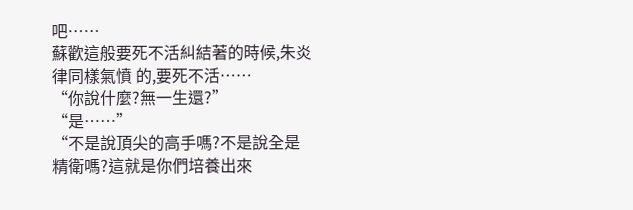吧……
蘇歡這般要死不活糾結著的時候,朱炎律同樣氣憤 的,要死不活……
“你說什麼?無一生還?”
“是……”
“不是說頂尖的高手嗎?不是說全是精衛嗎?這就是你們培養出來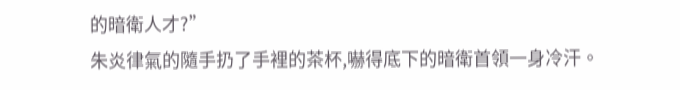的暗衛人才?”
朱炎律氣的隨手扔了手裡的茶杯,嚇得底下的暗衛首領一身冷汗。